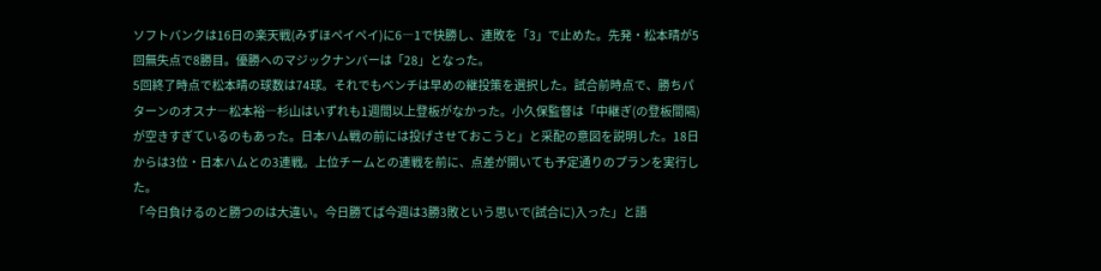ソフトバンクは16日の楽天戦(みずほペイペイ)に6―1で快勝し、連敗を「3」で止めた。先発・松本晴が5回無失点で8勝目。優勝へのマジックナンバーは「28」となった。
5回終了時点で松本晴の球数は74球。それでもベンチは早めの継投策を選択した。試合前時点で、勝ちパターンのオスナ―松本裕―杉山はいずれも1週間以上登板がなかった。小久保監督は「中継ぎ(の登板間隔)が空きすぎているのもあった。日本ハム戦の前には投げさせておこうと」と采配の意図を説明した。18日からは3位・日本ハムとの3連戦。上位チームとの連戦を前に、点差が開いても予定通りのプランを実行した。
「今日負けるのと勝つのは大違い。今日勝てば今週は3勝3敗という思いで(試合に)入った」と語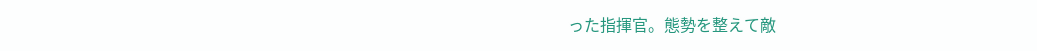った指揮官。態勢を整えて敵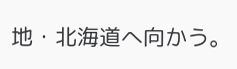地・北海道へ向かう。